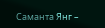Саманта Янг –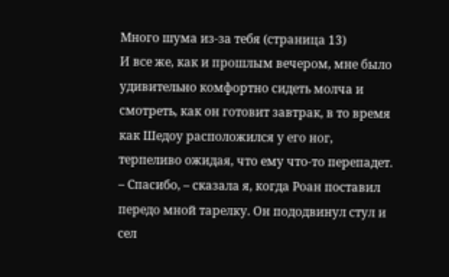Много шума из-за тебя (страница 13)
И все же, как и прошлым вечером, мне было удивительно комфортно сидеть молча и смотреть, как он готовит завтрак, в то время как Шедоу расположился у его ног, терпеливо ожидая, что ему что-то перепадет.
– Спасибо, – сказала я, когда Роан поставил передо мной тарелку. Он пододвинул стул и сел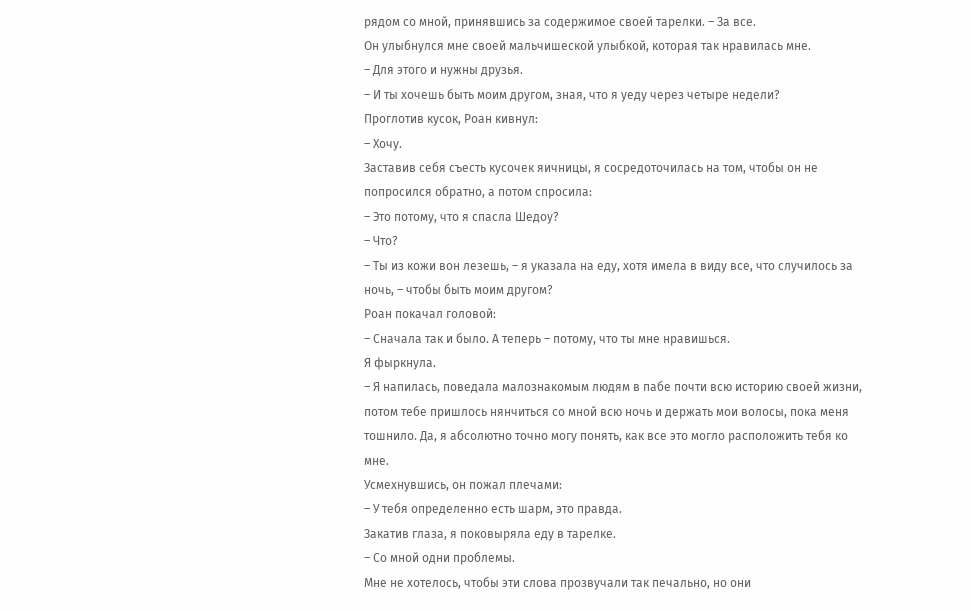рядом со мной, принявшись за содержимое своей тарелки. – За все.
Он улыбнулся мне своей мальчишеской улыбкой, которая так нравилась мне.
– Для этого и нужны друзья.
– И ты хочешь быть моим другом, зная, что я уеду через четыре недели?
Проглотив кусок, Роан кивнул:
– Хочу.
Заставив себя съесть кусочек яичницы, я сосредоточилась на том, чтобы он не попросился обратно, а потом спросила:
– Это потому, что я спасла Шедоу?
– Что?
– Ты из кожи вон лезешь, – я указала на еду, хотя имела в виду все, что случилось за ночь, – чтобы быть моим другом?
Роан покачал головой:
– Сначала так и было. А теперь – потому, что ты мне нравишься.
Я фыркнула.
– Я напилась, поведала малознакомым людям в пабе почти всю историю своей жизни, потом тебе пришлось нянчиться со мной всю ночь и держать мои волосы, пока меня тошнило. Да, я абсолютно точно могу понять, как все это могло расположить тебя ко мне.
Усмехнувшись, он пожал плечами:
– У тебя определенно есть шарм, это правда.
Закатив глаза, я поковыряла еду в тарелке.
– Со мной одни проблемы.
Мне не хотелось, чтобы эти слова прозвучали так печально, но они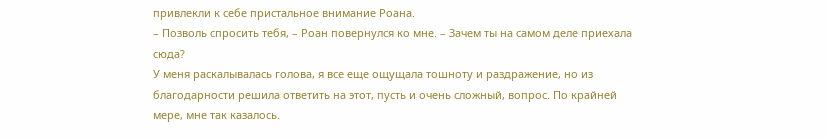привлекли к себе пристальное внимание Роана.
– Позволь спросить тебя, – Роан повернулся ко мне. – Зачем ты на самом деле приехала сюда?
У меня раскалывалась голова, я все еще ощущала тошноту и раздражение, но из благодарности решила ответить на этот, пусть и очень сложный, вопрос. По крайней мере, мне так казалось.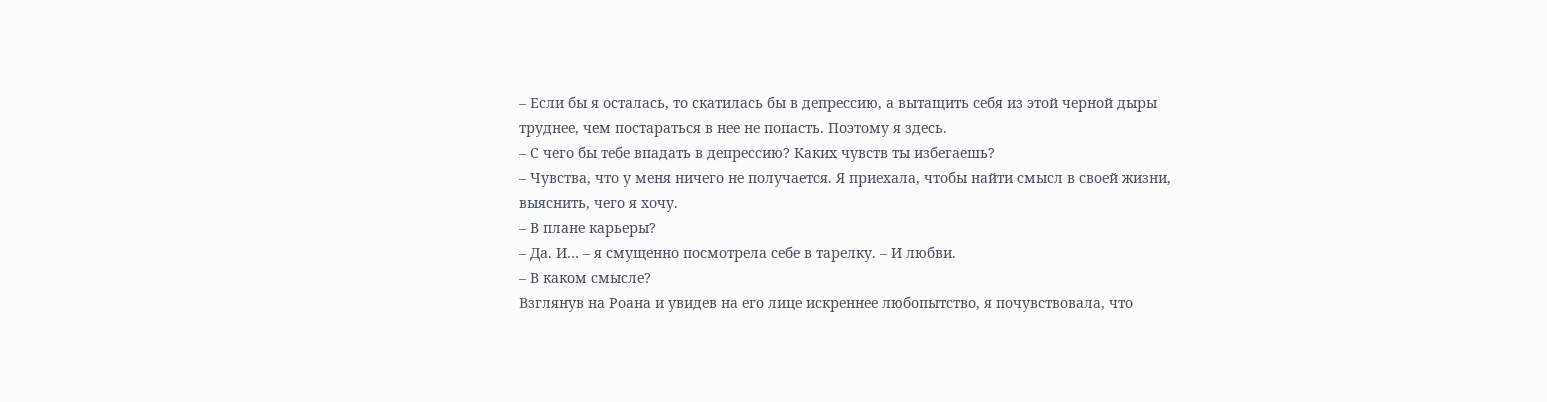– Если бы я осталась, то скатилась бы в депрессию, а вытащить себя из этой черной дыры труднее, чем постараться в нее не попасть. Поэтому я здесь.
– С чего бы тебе впадать в депрессию? Каких чувств ты избегаешь?
– Чувства, что у меня ничего не получается. Я приехала, чтобы найти смысл в своей жизни, выяснить, чего я хочу.
– В плане карьеры?
– Да. И… – я смущенно посмотрела себе в тарелку. – И любви.
– В каком смысле?
Взглянув на Роана и увидев на его лице искреннее любопытство, я почувствовала, что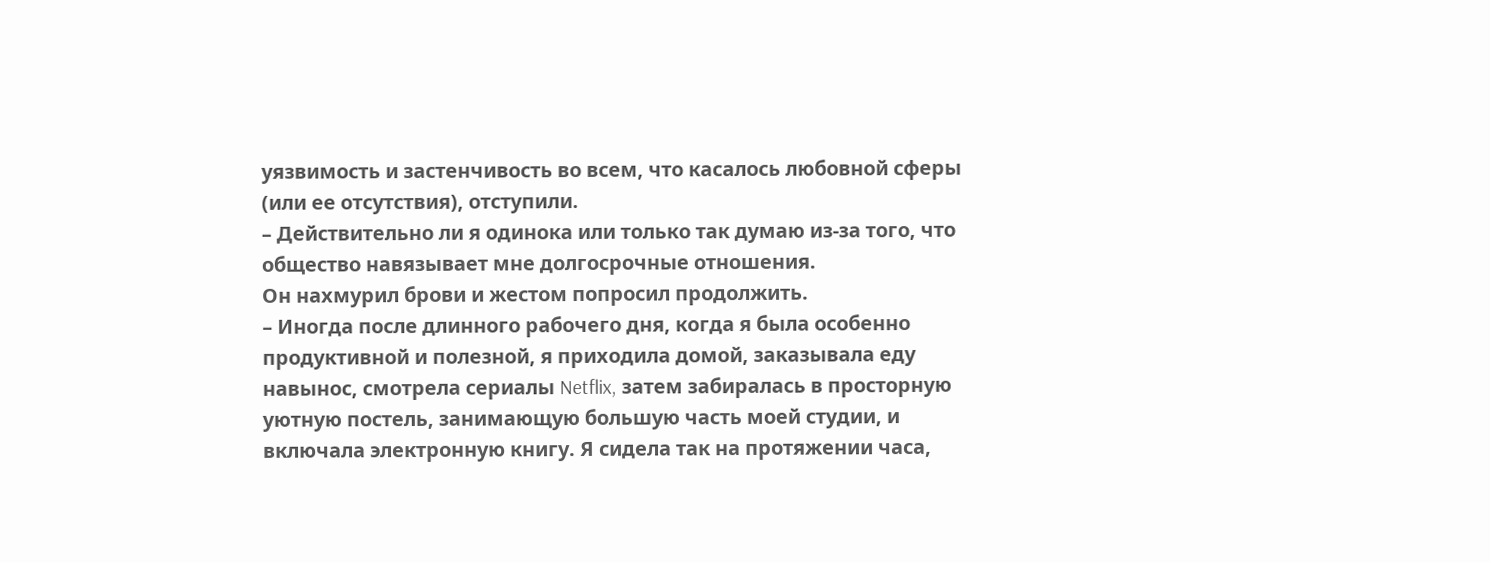уязвимость и застенчивость во всем, что касалось любовной сферы (или ее отсутствия), отступили.
– Действительно ли я одинока или только так думаю из-за того, что общество навязывает мне долгосрочные отношения.
Он нахмурил брови и жестом попросил продолжить.
– Иногда после длинного рабочего дня, когда я была особенно продуктивной и полезной, я приходила домой, заказывала еду навынос, смотрела сериалы Netflix, затем забиралась в просторную уютную постель, занимающую большую часть моей студии, и включала электронную книгу. Я сидела так на протяжении часа,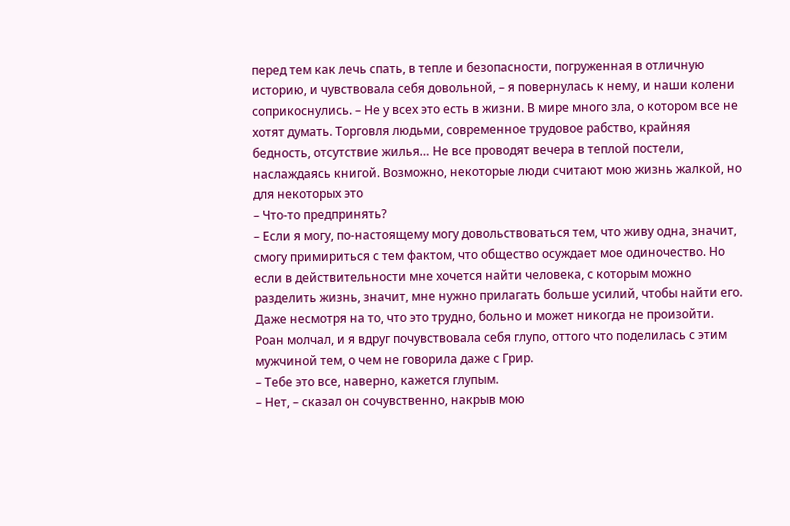перед тем как лечь спать, в тепле и безопасности, погруженная в отличную историю, и чувствовала себя довольной, – я повернулась к нему, и наши колени соприкоснулись. – Не у всех это есть в жизни. В мире много зла, о котором все не хотят думать. Торговля людьми, современное трудовое рабство, крайняя бедность, отсутствие жилья… Не все проводят вечера в теплой постели, наслаждаясь книгой. Возможно, некоторые люди считают мою жизнь жалкой, но для некоторых это
– Что-то предпринять?
– Если я могу, по-настоящему могу довольствоваться тем, что живу одна, значит, смогу примириться с тем фактом, что общество осуждает мое одиночество. Но если в действительности мне хочется найти человека, с которым можно разделить жизнь, значит, мне нужно прилагать больше усилий, чтобы найти его. Даже несмотря на то, что это трудно, больно и может никогда не произойти.
Роан молчал, и я вдруг почувствовала себя глупо, оттого что поделилась с этим мужчиной тем, о чем не говорила даже с Грир.
– Тебе это все, наверно, кажется глупым.
– Нет, – сказал он сочувственно, накрыв мою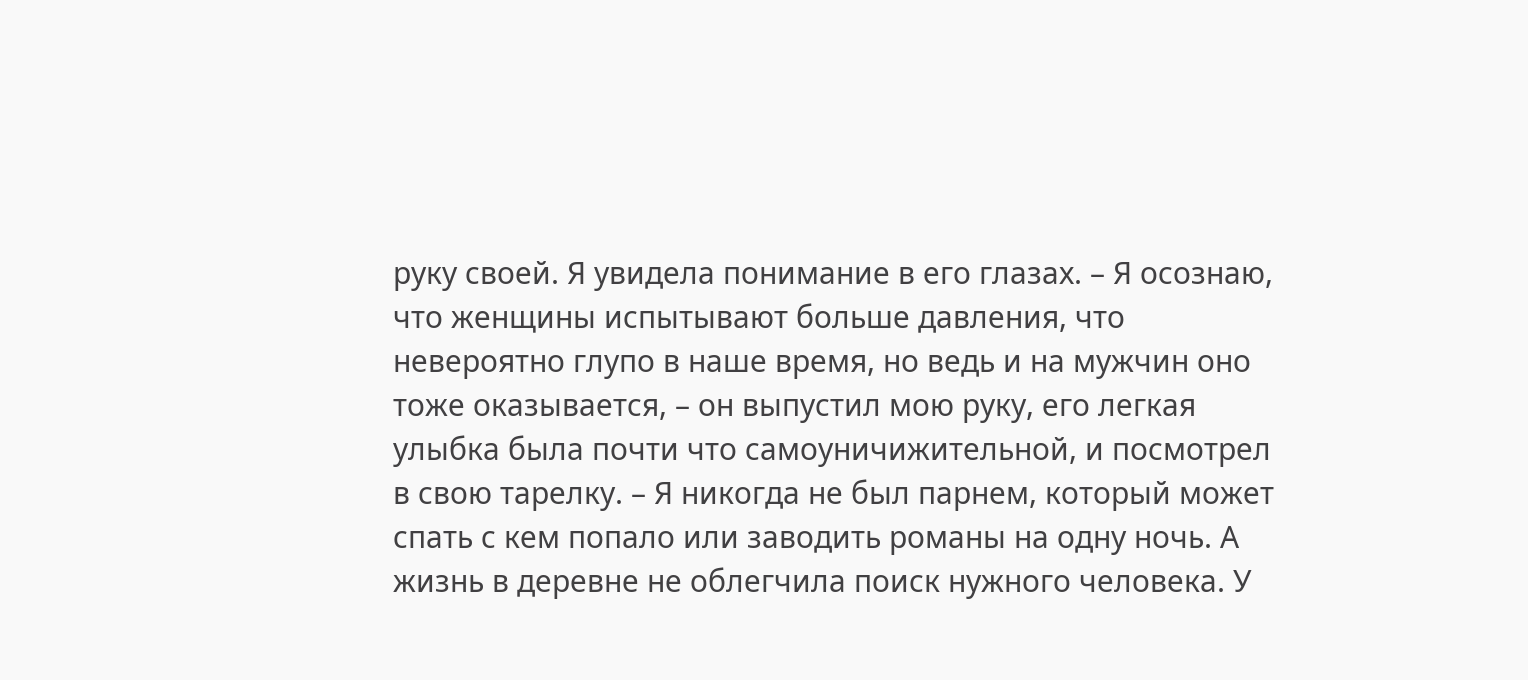руку своей. Я увидела понимание в его глазах. – Я осознаю, что женщины испытывают больше давления, что невероятно глупо в наше время, но ведь и на мужчин оно тоже оказывается, – он выпустил мою руку, его легкая улыбка была почти что самоуничижительной, и посмотрел в свою тарелку. – Я никогда не был парнем, который может спать с кем попало или заводить романы на одну ночь. А жизнь в деревне не облегчила поиск нужного человека. У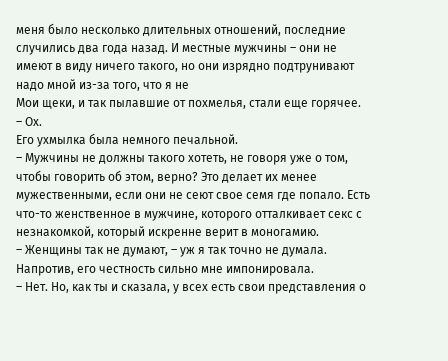меня было несколько длительных отношений, последние случились два года назад. И местные мужчины – они не имеют в виду ничего такого, но они изрядно подтрунивают надо мной из-за того, что я не
Мои щеки, и так пылавшие от похмелья, стали еще горячее.
– Ох.
Его ухмылка была немного печальной.
– Мужчины не должны такого хотеть, не говоря уже о том, чтобы говорить об этом, верно? Это делает их менее мужественными, если они не сеют свое семя где попало. Есть что-то женственное в мужчине, которого отталкивает секс с незнакомкой, который искренне верит в моногамию.
– Женщины так не думают, – уж я так точно не думала. Напротив, его честность сильно мне импонировала.
– Нет. Но, как ты и сказала, у всех есть свои представления о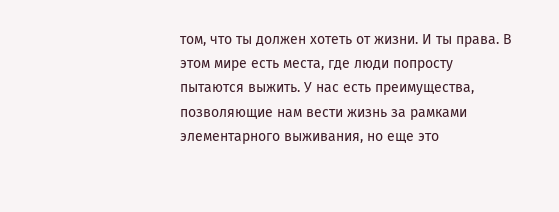том, что ты должен хотеть от жизни. И ты права. В этом мире есть места, где люди попросту пытаются выжить. У нас есть преимущества, позволяющие нам вести жизнь за рамками элементарного выживания, но еще это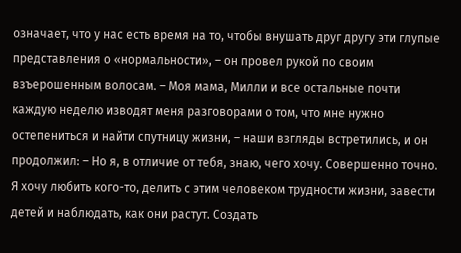означает, что у нас есть время на то, чтобы внушать друг другу эти глупые представления о «нормальности», – он провел рукой по своим взъерошенным волосам. – Моя мама, Милли и все остальные почти каждую неделю изводят меня разговорами о том, что мне нужно остепениться и найти спутницу жизни, – наши взгляды встретились, и он продолжил: – Но я, в отличие от тебя, знаю, чего хочу. Совершенно точно. Я хочу любить кого-то, делить с этим человеком трудности жизни, завести детей и наблюдать, как они растут. Создать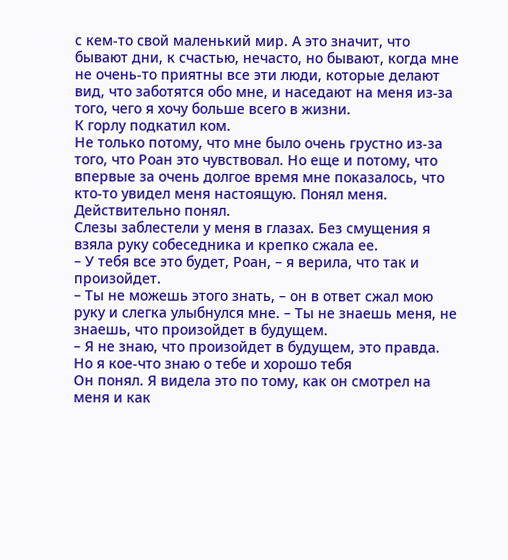с кем-то свой маленький мир. А это значит, что бывают дни, к счастью, нечасто, но бывают, когда мне не очень-то приятны все эти люди, которые делают вид, что заботятся обо мне, и наседают на меня из-за того, чего я хочу больше всего в жизни.
К горлу подкатил ком.
Не только потому, что мне было очень грустно из-за того, что Роан это чувствовал. Но еще и потому, что впервые за очень долгое время мне показалось, что кто-то увидел меня настоящую. Понял меня. Действительно понял.
Слезы заблестели у меня в глазах. Без смущения я взяла руку собеседника и крепко сжала ее.
– У тебя все это будет, Роан, – я верила, что так и произойдет.
– Ты не можешь этого знать, – он в ответ сжал мою руку и слегка улыбнулся мне. – Ты не знаешь меня, не знаешь, что произойдет в будущем.
– Я не знаю, что произойдет в будущем, это правда. Но я кое-что знаю о тебе и хорошо тебя
Он понял. Я видела это по тому, как он смотрел на меня и как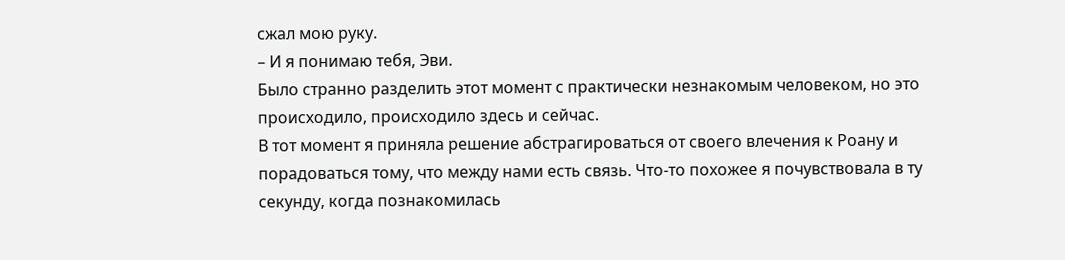сжал мою руку.
– И я понимаю тебя, Эви.
Было странно разделить этот момент с практически незнакомым человеком, но это происходило, происходило здесь и сейчас.
В тот момент я приняла решение абстрагироваться от своего влечения к Роану и порадоваться тому, что между нами есть связь. Что-то похожее я почувствовала в ту секунду, когда познакомилась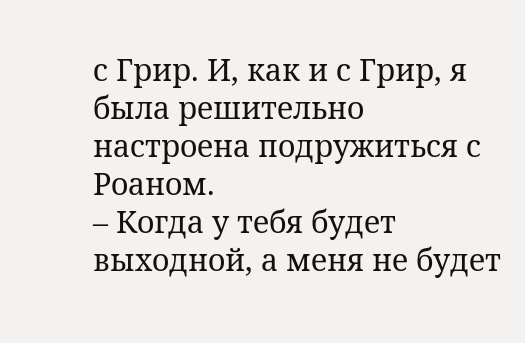с Грир. И, как и с Грир, я была решительно настроена подружиться с Роаном.
– Когда у тебя будет выходной, а меня не будет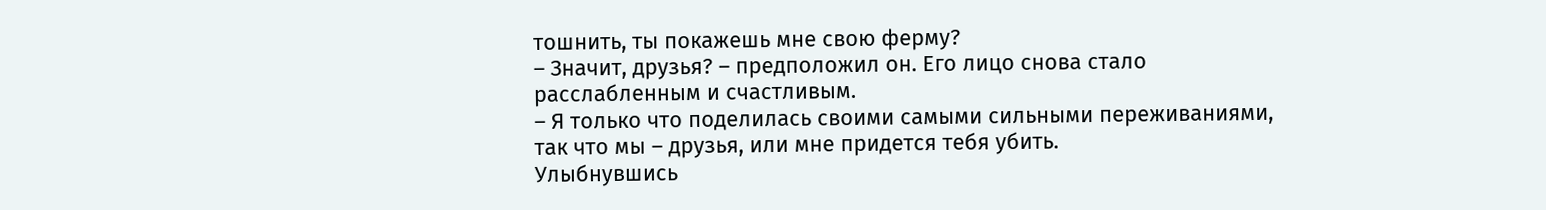тошнить, ты покажешь мне свою ферму?
– Значит, друзья? – предположил он. Его лицо снова стало расслабленным и счастливым.
– Я только что поделилась своими самыми сильными переживаниями, так что мы – друзья, или мне придется тебя убить.
Улыбнувшись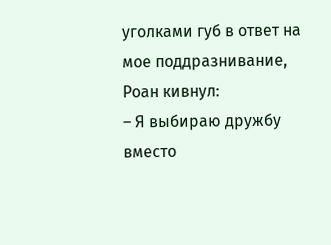уголками губ в ответ на мое поддразнивание, Роан кивнул:
– Я выбираю дружбу вместо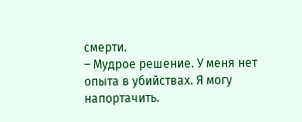смерти.
– Мудрое решение. У меня нет опыта в убийствах. Я могу напортачить.